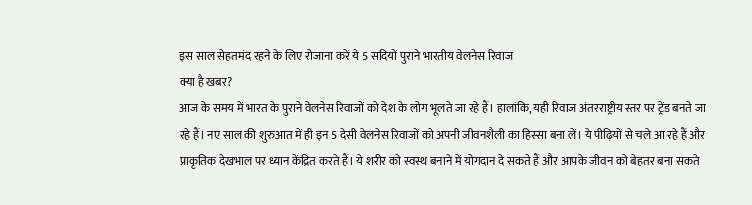इस साल सेहतमंद रहने के लिए रोजाना करें ये 5 सदियों पुराने भारतीय वेलनेस रिवाज
क्या है खबर?
आज के समय में भारत के पुराने वेलनेस रिवाजों को देश के लोग भूलते जा रहे हैं। हालांकि, यही रिवाज अंतरराष्ट्रीय स्तर पर ट्रेंड बनते जा रहे हैं। नए साल की शुरुआत में ही इन 5 देसी वेलनेस रिवाजों को अपनी जीवनशैली का हिस्सा बना लें। ये पीढ़ियों से चले आ रहे हैं और प्राकृतिक देखभाल पर ध्यान केंद्रित करते हैं। ये शरीर को स्वस्थ बनाने में योगदान दे सकते हैं और आपके जीवन को बेहतर बना सकते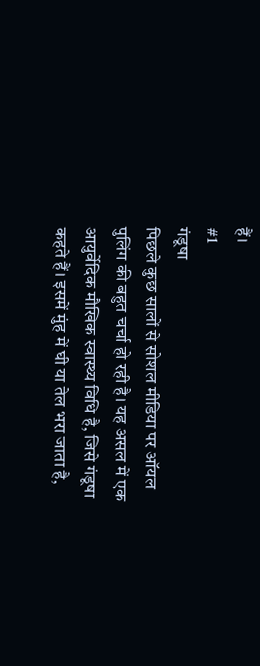हैं।
#1
गंडूषा
पिछले कुछ सालों से सोशल मीडिया पर ऑयल पुलिंग की बहुत चर्चा हो रही है। यह असल में एक आयुर्वेदिक मौखिक स्वास्थ्य विधि है, जिसे गंडूषा कहते हैं। इसमें मुंह में घी या तेल भरा जाता है,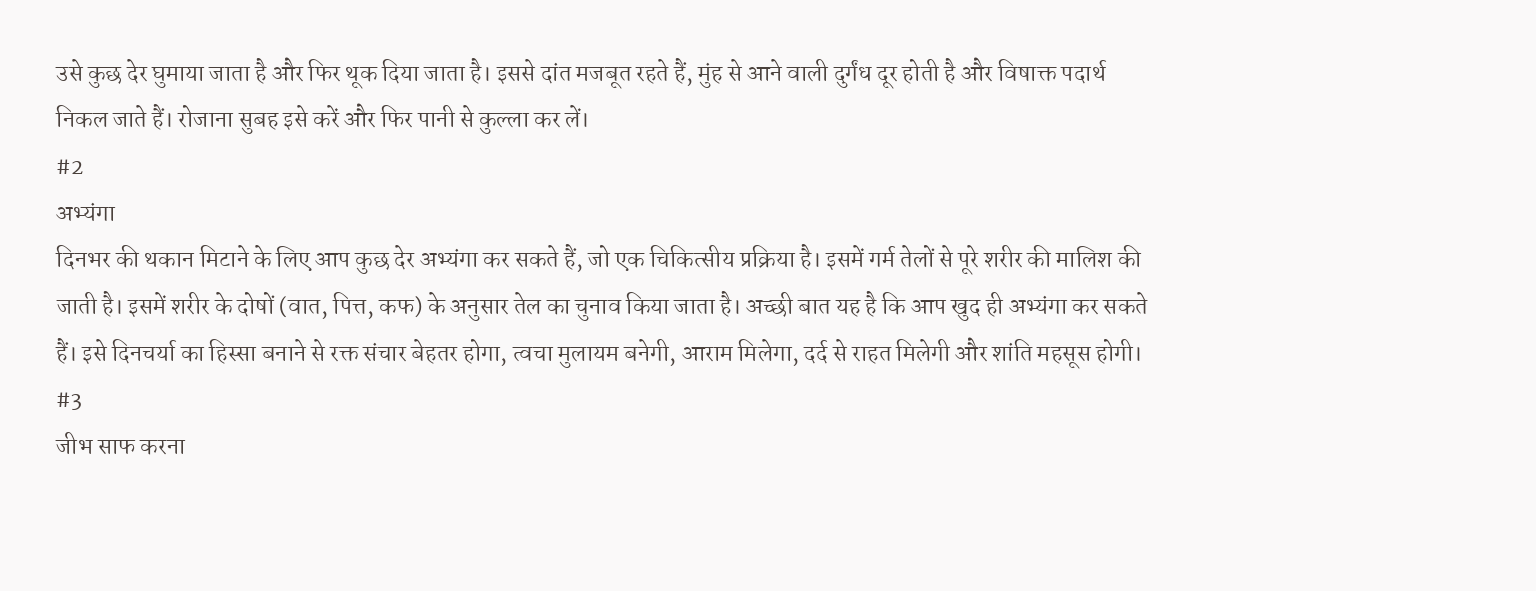उसे कुछ देर घुमाया जाता है और फिर थूक दिया जाता है। इससे दांत मजबूत रहते हैं, मुंह से आने वाली दुर्गंध दूर होती है और विषाक्त पदार्थ निकल जाते हैं। रोजाना सुबह इसे करें और फिर पानी से कुल्ला कर लें।
#2
अभ्यंगा
दिनभर की थकान मिटाने के लिए आप कुछ देर अभ्यंगा कर सकते हैं, जो एक चिकित्सीय प्रक्रिया है। इसमें गर्म तेलों से पूरे शरीर की मालिश की जाती है। इसमें शरीर के दोषों (वात, पित्त, कफ) के अनुसार तेल का चुनाव किया जाता है। अच्छी बात यह है कि आप खुद ही अभ्यंगा कर सकते हैं। इसे दिनचर्या का हिस्सा बनाने से रक्त संचार बेहतर होगा, त्वचा मुलायम बनेगी, आराम मिलेगा, दर्द से राहत मिलेगी और शांति महसूस होगी।
#3
जीभ साफ करना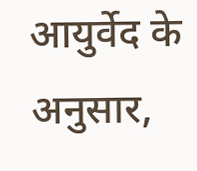आयुर्वेद के अनुसार,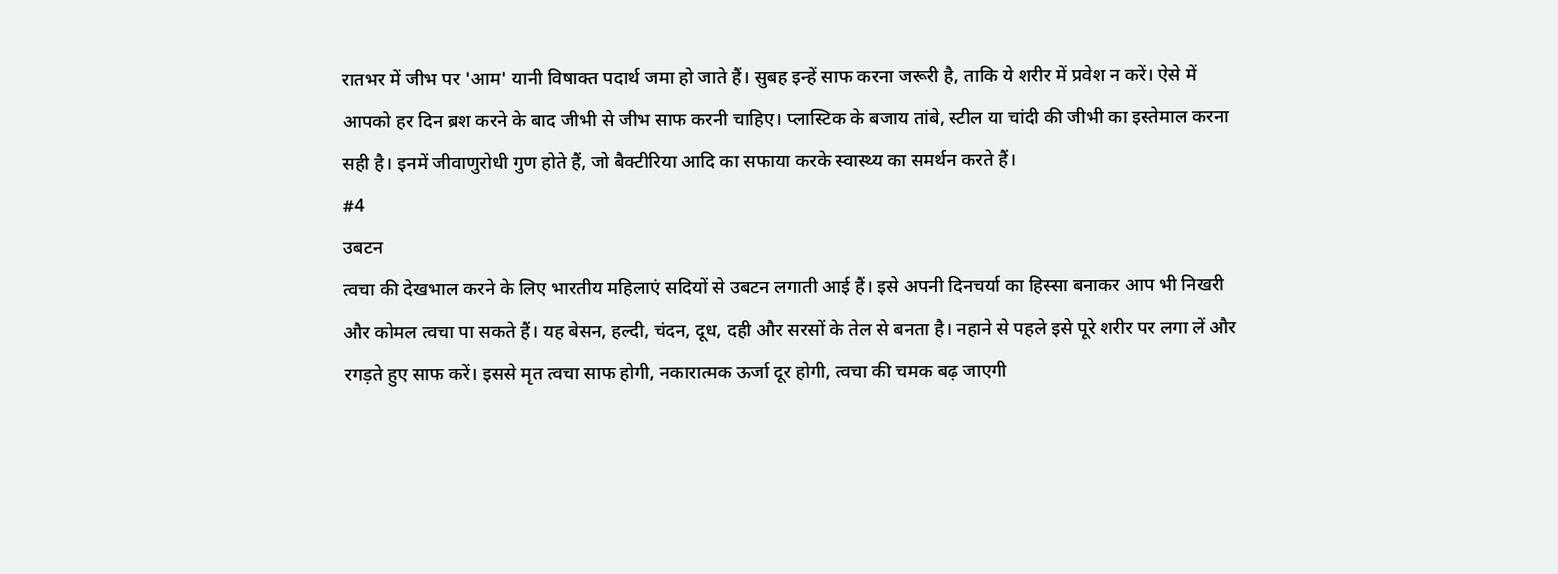रातभर में जीभ पर 'आम' यानी विषाक्त पदार्थ जमा हो जाते हैं। सुबह इन्हें साफ करना जरूरी है, ताकि ये शरीर में प्रवेश न करें। ऐसे में आपको हर दिन ब्रश करने के बाद जीभी से जीभ साफ करनी चाहिए। प्लास्टिक के बजाय तांबे, स्टील या चांदी की जीभी का इस्तेमाल करना सही है। इनमें जीवाणुरोधी गुण होते हैं, जो बैक्टीरिया आदि का सफाया करके स्वास्थ्य का समर्थन करते हैं।
#4
उबटन
त्वचा की देखभाल करने के लिए भारतीय महिलाएं सदियों से उबटन लगाती आई हैं। इसे अपनी दिनचर्या का हिस्सा बनाकर आप भी निखरी और कोमल त्वचा पा सकते हैं। यह बेसन, हल्दी, चंदन, दूध, दही और सरसों के तेल से बनता है। नहाने से पहले इसे पूरे शरीर पर लगा लें और रगड़ते हुए साफ करें। इससे मृत त्वचा साफ होगी, नकारात्मक ऊर्जा दूर होगी, त्वचा की चमक बढ़ जाएगी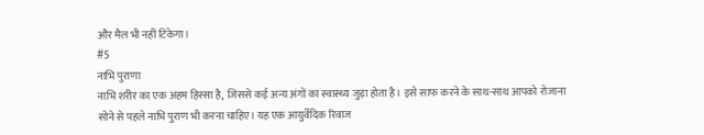और मैल भी नहीं टिकेगा।
#5
नाभि पुराणा
नाभि शरीर का एक अहम हिस्सा है, जिससे कई अन्य अंगों का स्वास्थ्य जुड़ा होता है। इसे साफ करने के साथ-साथ आपको रोजाना सोने से पहले नाभि पुराण भी करना चाहिए। यह एक आयुर्वेदिक रिवाज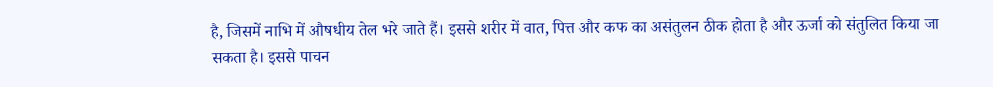है, जिसमें नाभि में औषधीय तेल भरे जाते हैं। इससे शरीर में वात, पित्त और कफ का असंतुलन ठीक होता है और ऊर्जा को संतुलित किया जा सकता है। इससे पाचन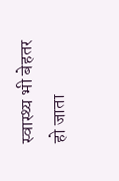स्वास्थ्य भी बेहतर हो जाता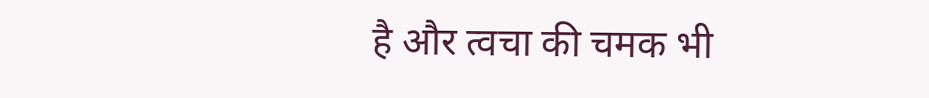है और त्वचा की चमक भी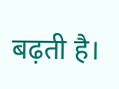बढ़ती है।